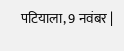पटियाला, 9 नवंबर |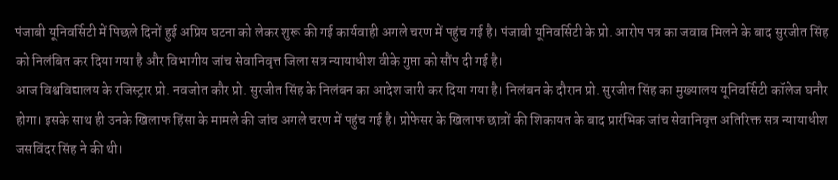पंजाबी यूनिवर्सिटी में पिछले दिनों हुई अप्रिय घटना को लेकर शुरू की गई कार्यवाही अगले चरण में पहुंच गई है। पंजाबी यूनिवर्सिटी के प्रो. आरोप पत्र का जवाब मिलने के बाद सुरजीत सिंह को निलंबित कर दिया गया है और विभागीय जांच सेवानिवृत्त जिला सत्र न्यायाधीश वीके गुप्ता को सौंप दी गई है।
आज विश्वविद्यालय के रजिस्ट्रार प्रो. नवजोत कौर प्रो. सुरजीत सिंह के निलंबन का आदेश जारी कर दिया गया है। निलंबन के दौरान प्रो. सुरजीत सिंह का मुख्यालय यूनिवर्सिटी कॉलेज घनौर होगा। इसके साथ ही उनके खिलाफ हिंसा के मामले की जांच अगले चरण में पहुंच गई है। प्रोफेसर के खिलाफ छात्रों की शिकायत के बाद प्रारंभिक जांच सेवानिवृत्त अतिरिक्त सत्र न्यायाधीश जसविंदर सिंह ने की थी।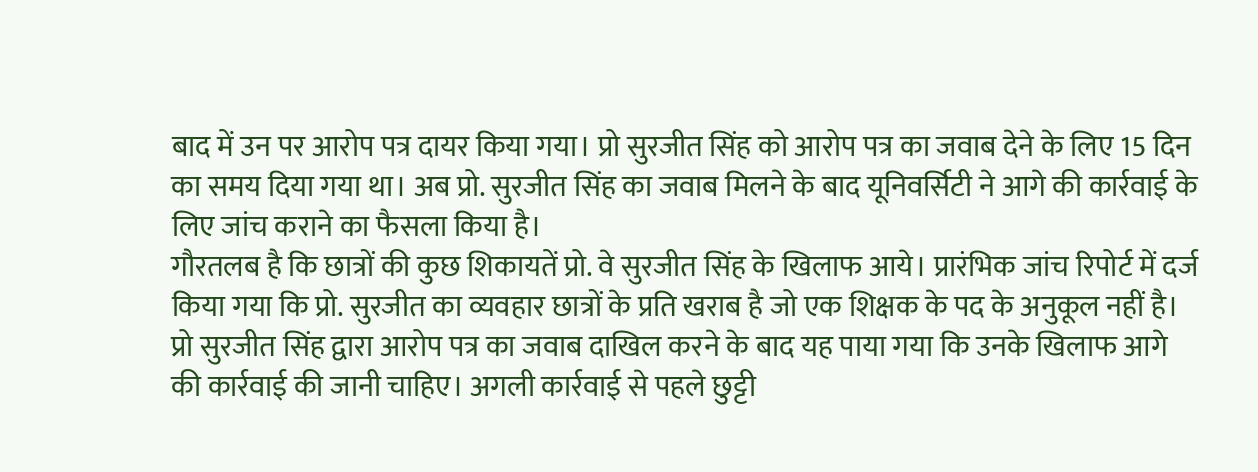बाद में उन पर आरोप पत्र दायर किया गया। प्रो सुरजीत सिंह को आरोप पत्र का जवाब देने के लिए 15 दिन का समय दिया गया था। अब प्रो. सुरजीत सिंह का जवाब मिलने के बाद यूनिवर्सिटी ने आगे की कार्रवाई के लिए जांच कराने का फैसला किया है।
गौरतलब है कि छात्रों की कुछ शिकायतें प्रो. वे सुरजीत सिंह के खिलाफ आये। प्रारंभिक जांच रिपोर्ट में दर्ज किया गया कि प्रो. सुरजीत का व्यवहार छात्रों के प्रति खराब है जो एक शिक्षक के पद के अनुकूल नहीं है। प्रो सुरजीत सिंह द्वारा आरोप पत्र का जवाब दाखिल करने के बाद यह पाया गया कि उनके खिलाफ आगे की कार्रवाई की जानी चाहिए। अगली कार्रवाई से पहले छुट्टी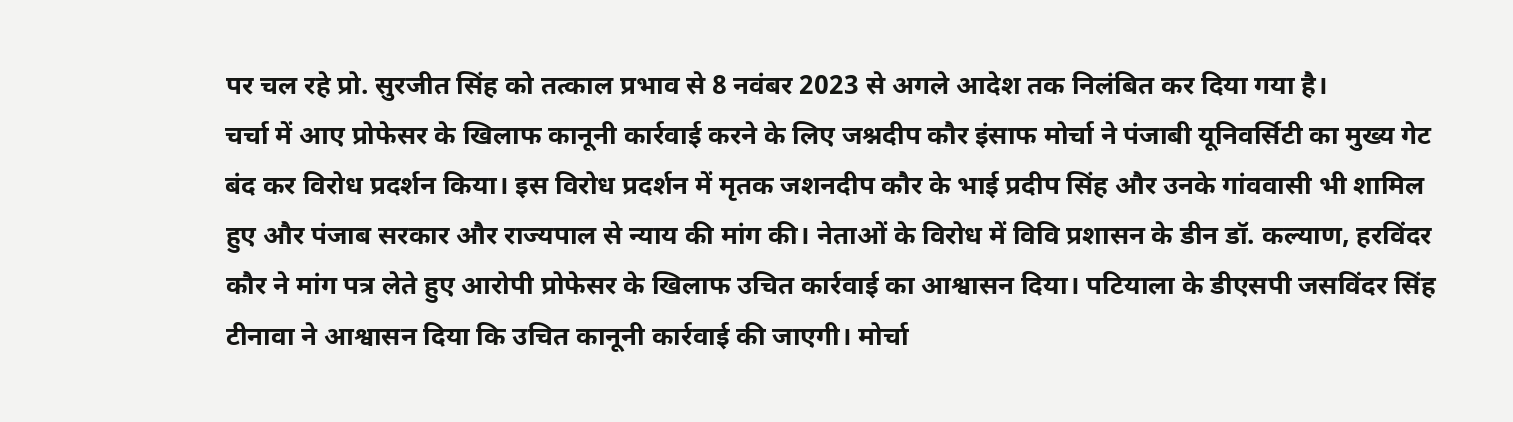पर चल रहे प्रो. सुरजीत सिंह को तत्काल प्रभाव से 8 नवंबर 2023 से अगले आदेश तक निलंबित कर दिया गया है।
चर्चा में आए प्रोफेसर के खिलाफ कानूनी कार्रवाई करने के लिए जश्नदीप कौर इंसाफ मोर्चा ने पंजाबी यूनिवर्सिटी का मुख्य गेट बंद कर विरोध प्रदर्शन किया। इस विरोध प्रदर्शन में मृतक जशनदीप कौर के भाई प्रदीप सिंह और उनके गांववासी भी शामिल हुए और पंजाब सरकार और राज्यपाल से न्याय की मांग की। नेताओं के विरोध में विवि प्रशासन के डीन डॉ. कल्याण, हरविंदर कौर ने मांग पत्र लेते हुए आरोपी प्रोफेसर के खिलाफ उचित कार्रवाई का आश्वासन दिया। पटियाला के डीएसपी जसविंदर सिंह टीनावा ने आश्वासन दिया कि उचित कानूनी कार्रवाई की जाएगी। मोर्चा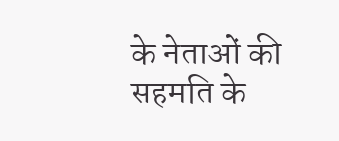के नेताओं की सहमति के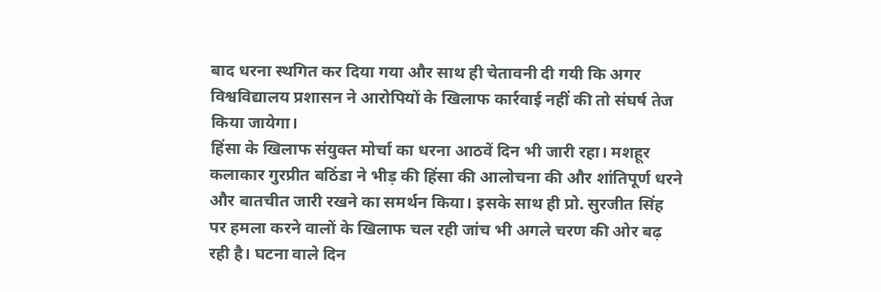बाद धरना स्थगित कर दिया गया और साथ ही चेतावनी दी गयी कि अगर विश्वविद्यालय प्रशासन ने आरोपियों के खिलाफ कार्रवाई नहीं की तो संघर्ष तेज किया जायेगा।
हिंसा के खिलाफ संयुक्त मोर्चा का धरना आठवें दिन भी जारी रहा। मशहूर कलाकार गुरप्रीत बठिंडा ने भीड़ की हिंसा की आलोचना की और शांतिपूर्ण धरने और बातचीत जारी रखने का समर्थन किया। इसके साथ ही प्रो. सुरजीत सिंह पर हमला करने वालों के खिलाफ चल रही जांच भी अगले चरण की ओर बढ़ रही है। घटना वाले दिन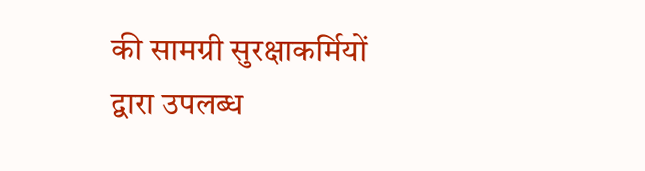की सामग्री सुरक्षाकर्मियों द्वारा उपलब्ध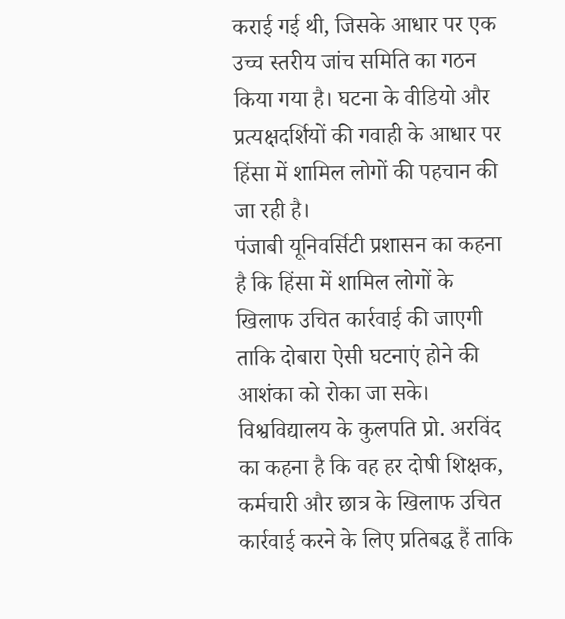कराई गई थी, जिसके आधार पर एक उच्च स्तरीय जांच समिति का गठन किया गया है। घटना के वीडियो और प्रत्यक्षदर्शियों की गवाही के आधार पर हिंसा में शामिल लोगों की पहचान की जा रही है।
पंजाबी यूनिवर्सिटी प्रशासन का कहना है कि हिंसा में शामिल लोगों के खिलाफ उचित कार्रवाई की जाएगी ताकि दोबारा ऐसी घटनाएं होने की आशंका को रोका जा सके। विश्वविद्यालय के कुलपति प्रो. अरविंद का कहना है कि वह हर दोषी शिक्षक, कर्मचारी और छात्र के खिलाफ उचित कार्रवाई करने के लिए प्रतिबद्ध हैं ताकि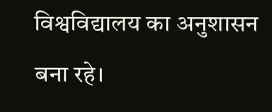विश्वविद्यालय का अनुशासन बना रहे।